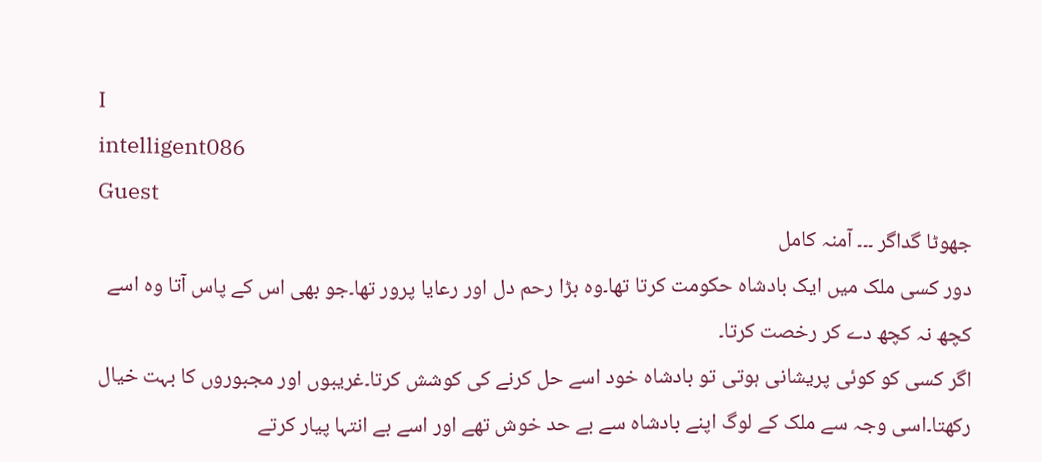I
intelligent086
Guest
جھوٹا گداگر ۔۔۔ آمنہ کامل
دور کسی ملک میں ایک بادشاہ حکومت کرتا تھا۔وہ بڑا رحم دل اور رعایا پرور تھا۔جو بھی اس کے پاس آتا وہ اسے کچھ نہ کچھ دے کر رخصت کرتا۔
اگر کسی کو کوئی پریشانی ہوتی تو بادشاہ خود اسے حل کرنے کی کوشش کرتا۔غریبوں اور مجبوروں کا بہت خیال رکھتا۔اسی وجہ سے ملک کے لوگ اپنے بادشاہ سے بے حد خوش تھے اور اسے بے انتہا پیار کرتے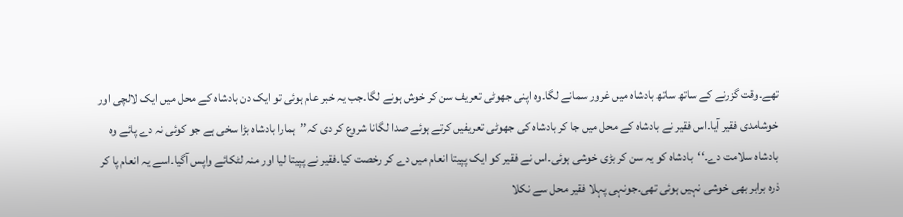تھے۔وقت گزرنے کے ساتھ ساتھ بادشاہ میں غرور سمانے لگا۔وہ اپنی جھوٹی تعریف سن کر خوش ہونے لگا۔جب یہ خبر عام ہوئی تو ایک دن بادشاہ کے محل میں ایک لالچی اور خوشامدی فقیر آیا۔اس فقیر نے بادشاہ کے محل میں جا کر بادشاہ کی جھوٹی تعریفیں کرتے ہوئے صدا لگانا شروع کر دی کہ’’ہمارا بادشاہ بڑا سخی ہے جو کوئی نہ دے پائے وہ بادشاہ سلامت دے۔‘‘بادشاہ کو یہ سن کر بڑی خوشی ہوئی۔اس نے فقیر کو ایک پپیتا انعام میں دے کر رخصت کیا۔فقیر نے پپیتا لیا اور منہ لٹکائے واپس آگیا۔اسے یہ انعام پا کر ذرہ برابر بھی خوشی نہیں ہوئی تھی۔جونہی پہلا فقیر محل سے نکلا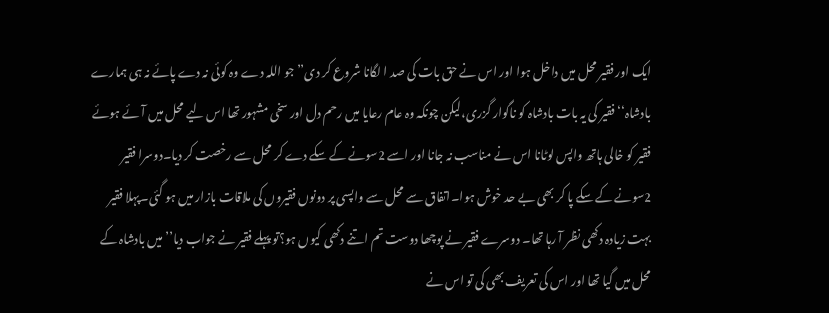ایک اور فقیر محل میں داخل ہوا اور اس نے حق بات کی صد ا لگانا شروع کر دی’’جو اللہ دے وہ کوئی نہ دے پائے نہ ہی ہمارے بادشاہ‘‘فقیر کی یہ بات بادشاہ کو ناگوار گزری،لیکن چونکہ وہ عام رعایا میں رحم دل اور سخی مشہور تھا اس لیے محل میں آئے ہوئے فقیر کو خالی ہاتھ واپس لوٹانا اس نے مناسب نہ جانا اور اسے 2سونے کے سکے دے کر محل سے رخصت کر دیا۔دوسرا فقیر 2سونے کے سکے پا کر بھی بے حد خوش ہوا۔اتفاق سے محل سے واپسی پر دونوں فقیروں کی ملاقات بازار میں ہو گئی۔پہلا فقیر بہت زیادہ دکھی نظر آ رہا تھا۔ دوسرے فقیر نے پوچھا دوست تم اتنے دکھی کیوں ہو؟تو پہلے فقیر نے جواب دیا’’میں بادشاہ کے محل میں گیا تھا اور اس کی تعریف بھی کی تو اس نے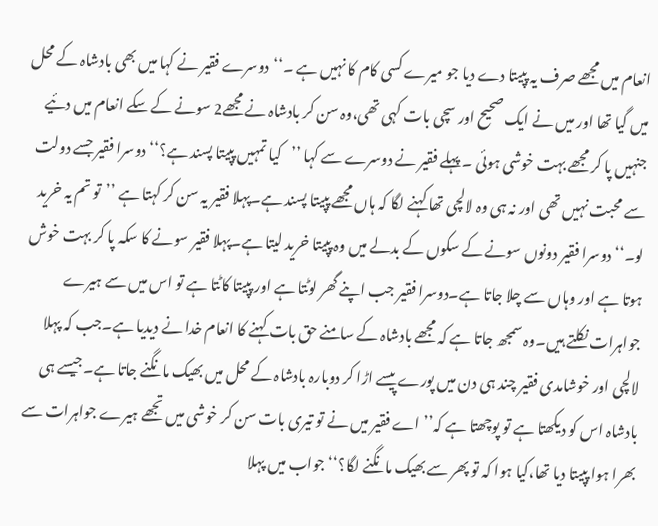انعام میں مجھے صرف یہ پپیتا دے دیا جو میرے کسی کام کا نہیں ہے ۔‘‘دوسرے فقیر نے کہا میں بھی بادشاہ کے محل میں گیا تھا اور میں نے ایک صحیح اور سچی بات کہی تھی،وہ سن کر بادشاہ نے مجھے2 سونے کے سکے انعام میں دئیے جنہیں پا کر مجھے بہت خوشی ہوئی ۔ پہلے فقیر نے دوسرے سے کہا ’’کیا تمہیں پپیتا پسند ہے؟‘‘دوسرا فقیر جسے دولت سے محبت نہیں تھی اور نہ ہی وہ لالچی تھا کہنے لگا کہ ہاں مجھے پپیتا پسند ہے۔پہلا فقیر یہ سن کر کہتا ہے ’’تو تم یہ خرید لو۔‘‘دوسرا فقیر دونوں سونے کے سکوں کے بدلے میں وہ پپیتا خرید لیتا ہے۔پہلا فقیر سونے کا سکہ پا کر بہت خوش ہوتا ہے اور وہاں سے چلا جاتا ہے۔دوسرا فقیر جب اپنے گھر لوٹتا ہے اور پپیتا کاٹتا ہے تو اس میں سے ہیرے جواہرات نکلتے ہیں۔وہ سمجھ جاتا ہے کہ مجھے بادشاہ کے سامنے حق بات کہنے کا انعام خدا نے دیدیا ہے۔جب کہ پہلا لالچی اور خوشامدی فقیر چند ہی دن میں پورے پیسے اڑا کر دوبارہ بادشاہ کے محل میں بھیک مانگنے جاتا ہے۔جیسے ہی بادشاہ اس کو دیکھتا ہے تو پوچھتا ہے کہ’’اے فقیر میں نے تو تیری بات سن کر خوشی میں تجھے ہیرے جواہرات سے بھرا ہوا پپیتا دیا تھا،کیا ہوا کہ تو پھر سے بھیک مانگنے لگا؟‘‘جواب میں پہلا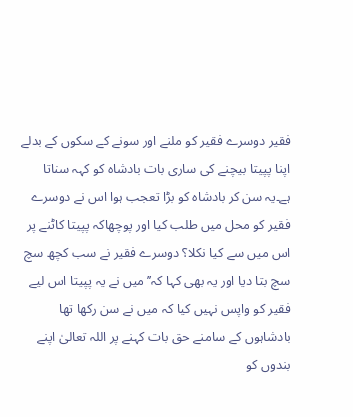فقیر دوسرے فقیر کو ملنے اور سونے کے سکوں کے بدلے اپنا پپیتا بیچنے کی ساری بات بادشاہ کو کہہ سناتا ہے۔یہ سن کر بادشاہ کو بڑا تعجب ہوا اس نے دوسرے فقیر کو محل میں طلب کیا اور پوچھاکہ پپیتا کاٹنے پر اس میں سے کیا نکلا؟ دوسرے فقیر نے سب کچھ سچ سچ بتا دیا اور یہ بھی کہا کہ’’میں نے یہ پپیتا اس لیے فقیر کو واپس نہیں کیا کہ میں نے سن رکھا تھا بادشاہوں کے سامنے حق بات کہنے پر اللہ تعالیٰ اپنے بندوں کو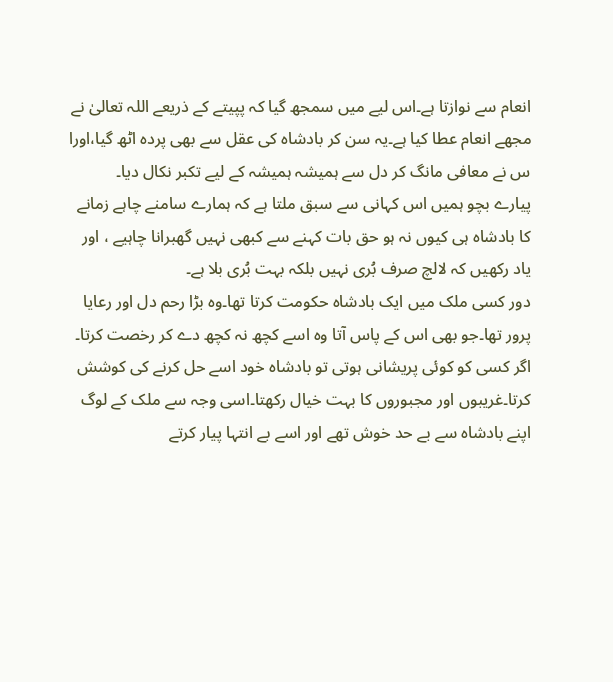انعام سے نوازتا ہے۔اس لیے میں سمجھ گیا کہ پپیتے کے ذریعے اللہ تعالیٰ نے مجھے انعام عطا کیا ہے۔یہ سن کر بادشاہ کی عقل سے بھی پردہ اٹھ گیا،اورا س نے معافی مانگ کر دل سے ہمیشہ ہمیشہ کے لیے تکبر نکال دیا۔
پیارے بچو ہمیں اس کہانی سے سبق ملتا ہے کہ ہمارے سامنے چاہے زمانے کا بادشاہ ہی کیوں نہ ہو حق بات کہنے سے کبھی نہیں گھبرانا چاہیے ، اور یاد رکھیں کہ لالچ صرف بُری نہیں بلکہ بہت بُری بلا ہے۔
دور کسی ملک میں ایک بادشاہ حکومت کرتا تھا۔وہ بڑا رحم دل اور رعایا پرور تھا۔جو بھی اس کے پاس آتا وہ اسے کچھ نہ کچھ دے کر رخصت کرتا۔
اگر کسی کو کوئی پریشانی ہوتی تو بادشاہ خود اسے حل کرنے کی کوشش کرتا۔غریبوں اور مجبوروں کا بہت خیال رکھتا۔اسی وجہ سے ملک کے لوگ اپنے بادشاہ سے بے حد خوش تھے اور اسے بے انتہا پیار کرتے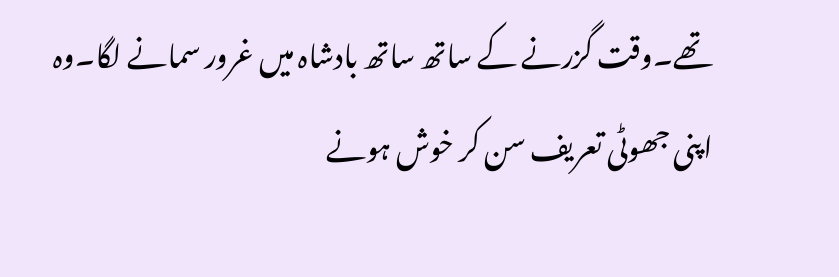تھے۔وقت گزرنے کے ساتھ ساتھ بادشاہ میں غرور سمانے لگا۔وہ اپنی جھوٹی تعریف سن کر خوش ہونے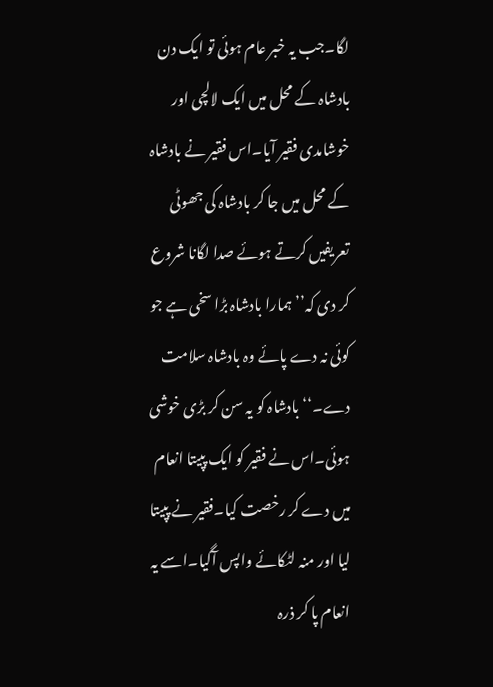لگا۔جب یہ خبر عام ہوئی تو ایک دن بادشاہ کے محل میں ایک لالچی اور خوشامدی فقیر آیا۔اس فقیر نے بادشاہ کے محل میں جا کر بادشاہ کی جھوٹی تعریفیں کرتے ہوئے صدا لگانا شروع کر دی کہ’’ہمارا بادشاہ بڑا سخی ہے جو کوئی نہ دے پائے وہ بادشاہ سلامت دے۔‘‘بادشاہ کو یہ سن کر بڑی خوشی ہوئی۔اس نے فقیر کو ایک پپیتا انعام میں دے کر رخصت کیا۔فقیر نے پپیتا لیا اور منہ لٹکائے واپس آگیا۔اسے یہ انعام پا کر ذرہ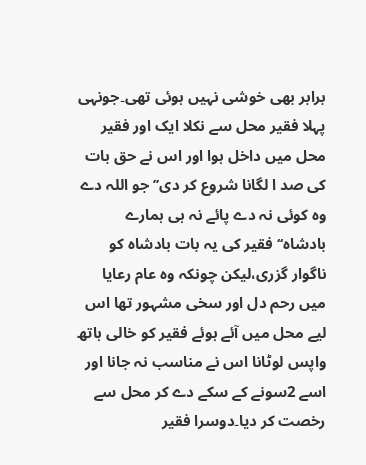برابر بھی خوشی نہیں ہوئی تھی۔جونہی پہلا فقیر محل سے نکلا ایک اور فقیر محل میں داخل ہوا اور اس نے حق بات کی صد ا لگانا شروع کر دی’’جو اللہ دے وہ کوئی نہ دے پائے نہ ہی ہمارے بادشاہ‘‘فقیر کی یہ بات بادشاہ کو ناگوار گزری،لیکن چونکہ وہ عام رعایا میں رحم دل اور سخی مشہور تھا اس لیے محل میں آئے ہوئے فقیر کو خالی ہاتھ واپس لوٹانا اس نے مناسب نہ جانا اور اسے 2سونے کے سکے دے کر محل سے رخصت کر دیا۔دوسرا فقیر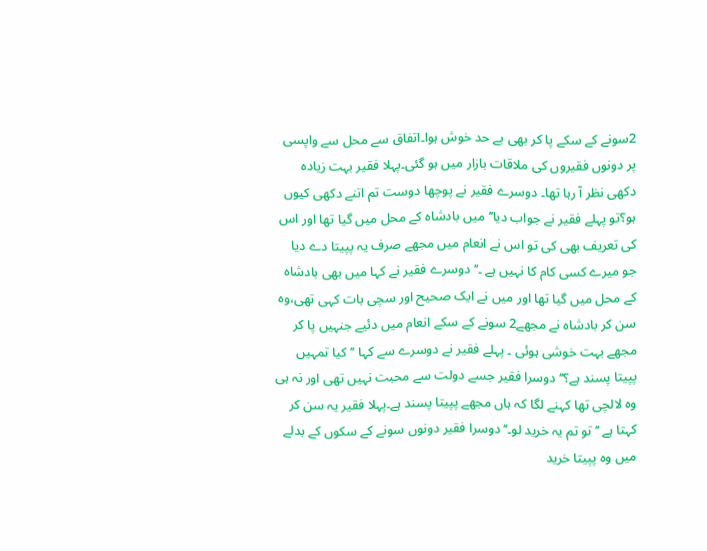2سونے کے سکے پا کر بھی بے حد خوش ہوا۔اتفاق سے محل سے واپسی پر دونوں فقیروں کی ملاقات بازار میں ہو گئی۔پہلا فقیر بہت زیادہ دکھی نظر آ رہا تھا۔ دوسرے فقیر نے پوچھا دوست تم اتنے دکھی کیوں ہو؟تو پہلے فقیر نے جواب دیا’’میں بادشاہ کے محل میں گیا تھا اور اس کی تعریف بھی کی تو اس نے انعام میں مجھے صرف یہ پپیتا دے دیا جو میرے کسی کام کا نہیں ہے ۔‘‘دوسرے فقیر نے کہا میں بھی بادشاہ کے محل میں گیا تھا اور میں نے ایک صحیح اور سچی بات کہی تھی،وہ سن کر بادشاہ نے مجھے2 سونے کے سکے انعام میں دئیے جنہیں پا کر مجھے بہت خوشی ہوئی ۔ پہلے فقیر نے دوسرے سے کہا ’’کیا تمہیں پپیتا پسند ہے؟‘‘دوسرا فقیر جسے دولت سے محبت نہیں تھی اور نہ ہی وہ لالچی تھا کہنے لگا کہ ہاں مجھے پپیتا پسند ہے۔پہلا فقیر یہ سن کر کہتا ہے ’’تو تم یہ خرید لو۔‘‘دوسرا فقیر دونوں سونے کے سکوں کے بدلے میں وہ پپیتا خرید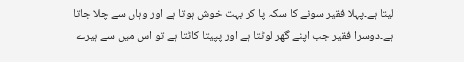لیتا ہے۔پہلا فقیر سونے کا سکہ پا کر بہت خوش ہوتا ہے اور وہاں سے چلا جاتا ہے۔دوسرا فقیر جب اپنے گھر لوٹتا ہے اور پپیتا کاٹتا ہے تو اس میں سے ہیرے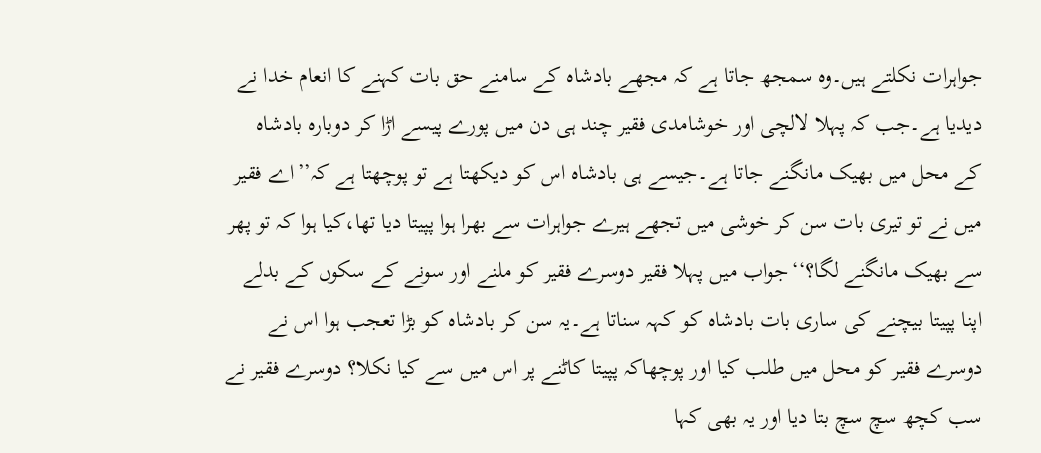جواہرات نکلتے ہیں۔وہ سمجھ جاتا ہے کہ مجھے بادشاہ کے سامنے حق بات کہنے کا انعام خدا نے دیدیا ہے۔جب کہ پہلا لالچی اور خوشامدی فقیر چند ہی دن میں پورے پیسے اڑا کر دوبارہ بادشاہ کے محل میں بھیک مانگنے جاتا ہے۔جیسے ہی بادشاہ اس کو دیکھتا ہے تو پوچھتا ہے کہ’’اے فقیر میں نے تو تیری بات سن کر خوشی میں تجھے ہیرے جواہرات سے بھرا ہوا پپیتا دیا تھا،کیا ہوا کہ تو پھر سے بھیک مانگنے لگا؟‘‘جواب میں پہلا فقیر دوسرے فقیر کو ملنے اور سونے کے سکوں کے بدلے اپنا پپیتا بیچنے کی ساری بات بادشاہ کو کہہ سناتا ہے۔یہ سن کر بادشاہ کو بڑا تعجب ہوا اس نے دوسرے فقیر کو محل میں طلب کیا اور پوچھاکہ پپیتا کاٹنے پر اس میں سے کیا نکلا؟ دوسرے فقیر نے سب کچھ سچ سچ بتا دیا اور یہ بھی کہا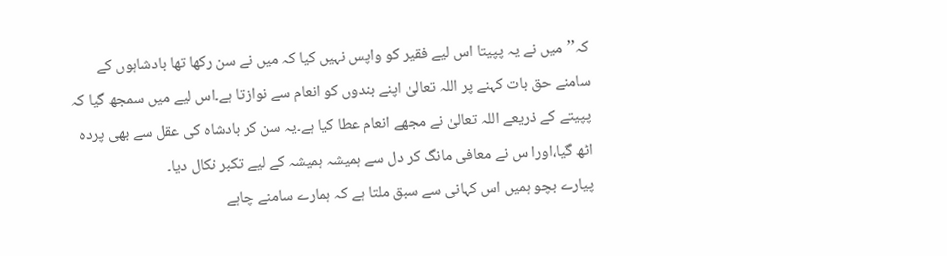کہ’’میں نے یہ پپیتا اس لیے فقیر کو واپس نہیں کیا کہ میں نے سن رکھا تھا بادشاہوں کے سامنے حق بات کہنے پر اللہ تعالیٰ اپنے بندوں کو انعام سے نوازتا ہے۔اس لیے میں سمجھ گیا کہ پپیتے کے ذریعے اللہ تعالیٰ نے مجھے انعام عطا کیا ہے۔یہ سن کر بادشاہ کی عقل سے بھی پردہ اٹھ گیا،اورا س نے معافی مانگ کر دل سے ہمیشہ ہمیشہ کے لیے تکبر نکال دیا۔
پیارے بچو ہمیں اس کہانی سے سبق ملتا ہے کہ ہمارے سامنے چاہے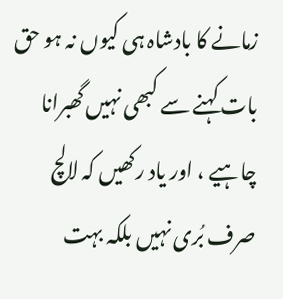زمانے کا بادشاہ ہی کیوں نہ ہو حق بات کہنے سے کبھی نہیں گھبرانا چاہیے ، اور یاد رکھیں کہ لالچ صرف بُری نہیں بلکہ بہت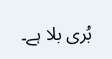بُری بلا ہے۔